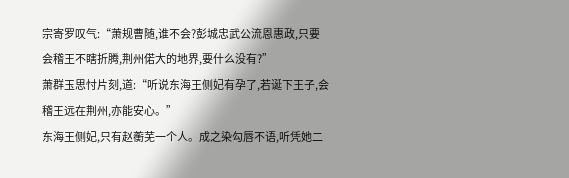宗寄罗叹气:“萧规曹随,谁不会?彭城忠武公流恩惠政,只要会稽王不瞎折腾,荆州偌大的地界,要什么没有?”
萧群玉思忖片刻,道:“听说东海王侧妃有孕了,若诞下王子,会稽王远在荆州,亦能安心。”
东海王侧妃,只有赵蘅芜一个人。成之染勾唇不语,听凭她二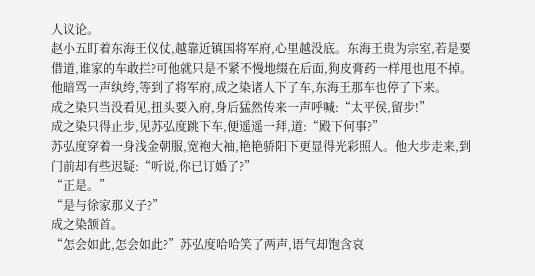人议论。
赵小五盯着东海王仪仗,越靠近镇国将军府,心里越没底。东海王贵为宗室,若是要借道,谁家的车敢拦?可他就只是不紧不慢地缀在后面,狗皮膏药一样甩也甩不掉。
他暗骂一声纨绔,等到了将军府,成之染诸人下了车,东海王那车也停了下来。
成之染只当没看见,扭头要入府,身后猛然传来一声呼喊:“太平侯,留步!”
成之染只得止步,见苏弘度跳下车,便遥遥一拜,道:“殿下何事?”
苏弘度穿着一身浅金朝服,宽袍大袖,艳艳骄阳下更显得光彩照人。他大步走来,到门前却有些迟疑:“听说,你已订婚了?”
“正是。”
“是与徐家那义子?”
成之染颔首。
“怎会如此,怎会如此?”苏弘度哈哈笑了两声,语气却饱含哀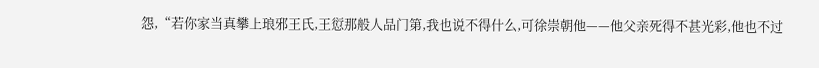怨,“若你家当真攀上琅邪王氏,王愆那般人品门第,我也说不得什么,可徐崇朝他——他父亲死得不甚光彩,他也不过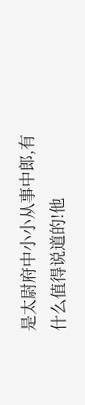是太尉府中小小从事中郎,有什么值得说道的!他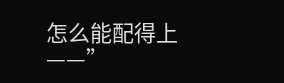怎么能配得上——”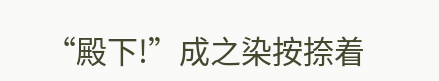“殿下!”成之染按捺着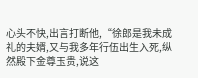心头不快,出言打断他,“徐郎是我未成礼的夫婿,又与我多年行伍出生入死,纵然殿下金尊玉贵,说这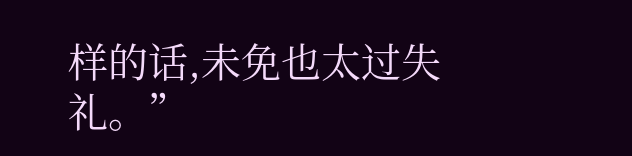样的话,未免也太过失礼。”